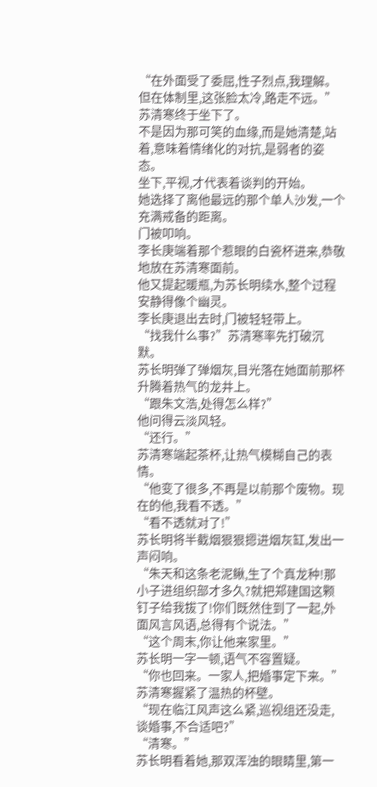“在外面受了委屈,性子烈点,我理解。但在体制里,这张脸太冷,路走不远。”
苏清寒终于坐下了。
不是因为那可笑的血缘,而是她清楚,站着,意味着情绪化的对抗,是弱者的姿态。
坐下,平视,才代表着谈判的开始。
她选择了离他最远的那个单人沙发,一个充满戒备的距离。
门被叩响。
李长庚端着那个惹眼的白瓷杯进来,恭敬地放在苏清寒面前。
他又提起暖瓶,为苏长明续水,整个过程安静得像个幽灵。
李长庚退出去时,门被轻轻带上。
“找我什么事?”苏清寒率先打破沉默。
苏长明弹了弹烟灰,目光落在她面前那杯升腾着热气的龙井上。
“跟朱文浩,处得怎么样?”
他问得云淡风轻。
“还行。”
苏清寒端起茶杯,让热气模糊自己的表情。
“他变了很多,不再是以前那个废物。现在的他,我看不透。”
“看不透就对了!”
苏长明将半截烟狠狠摁进烟灰缸,发出一声闷响。
“朱天和这条老泥鳅,生了个真龙种!那小子进组织部才多久?就把郑建国这颗钉子给我拔了!你们既然住到了一起,外面风言风语,总得有个说法。”
“这个周末,你让他来家里。”
苏长明一字一顿,语气不容置疑。
“你也回来。一家人,把婚事定下来。”
苏清寒握紧了温热的杯壁。
“现在临江风声这么紧,巡视组还没走,谈婚事,不合适吧?”
“清寒。”
苏长明看着她,那双浑浊的眼睛里,第一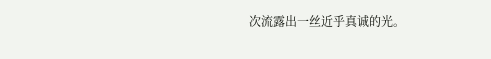次流露出一丝近乎真诚的光。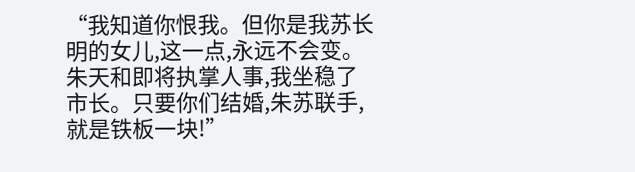“我知道你恨我。但你是我苏长明的女儿,这一点,永远不会变。朱天和即将执掌人事,我坐稳了市长。只要你们结婚,朱苏联手,就是铁板一块!”